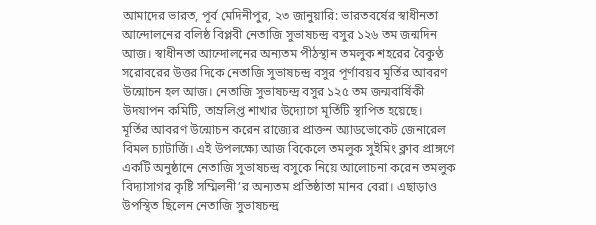আমাদের ভারত, পূর্ব মেদিনীপুর, ২৩ জানুয়ারি: ভারতবর্ষের স্বাধীনতা আন্দোলনের বলিষ্ঠ বিপ্লবী নেতাজি সুভাষচন্দ্র বসুর ১২৬ তম জন্মদিন আজ। স্বাধীনতা আন্দোলনের অন্যতম পীঠস্থান তমলুক শহরের বৈকুণ্ঠ সরোবরের উত্তর দিকে নেতাজি সুভাষচন্দ্র বসুর পূর্ণাবয়ব মূর্তির আবরণ উন্মোচন হল আজ। নেতাজি সুভাষচন্দ্র বসুর ১২৫ তম জন্মবার্ষিকী উদযাপন কমিটি, তাম্রলিপ্ত শাখার উদ্যোগে মূর্তিটি স্থাপিত হয়েছে।
মূর্তির আবরণ উন্মোচন করেন রাজ্যের প্রাক্তন অ্যাডভোকেট জেনারেল বিমল চ্যাটার্জি। এই উপলক্ষ্যে আজ বিকেলে তমলুক সুইমিং ক্লাব প্রাঙ্গণে একটি অনুষ্ঠানে নেতাজি সুভাষচন্দ্র বসুকে নিয়ে আলোচনা করেন তমলুক বিদ্যাসাগর কৃষ্টি সম্মিলনী’র অন্যতম প্রতিষ্ঠাতা মানব বেরা। এছাড়াও উপস্থিত ছিলেন নেতাজি সুভাষচন্দ্র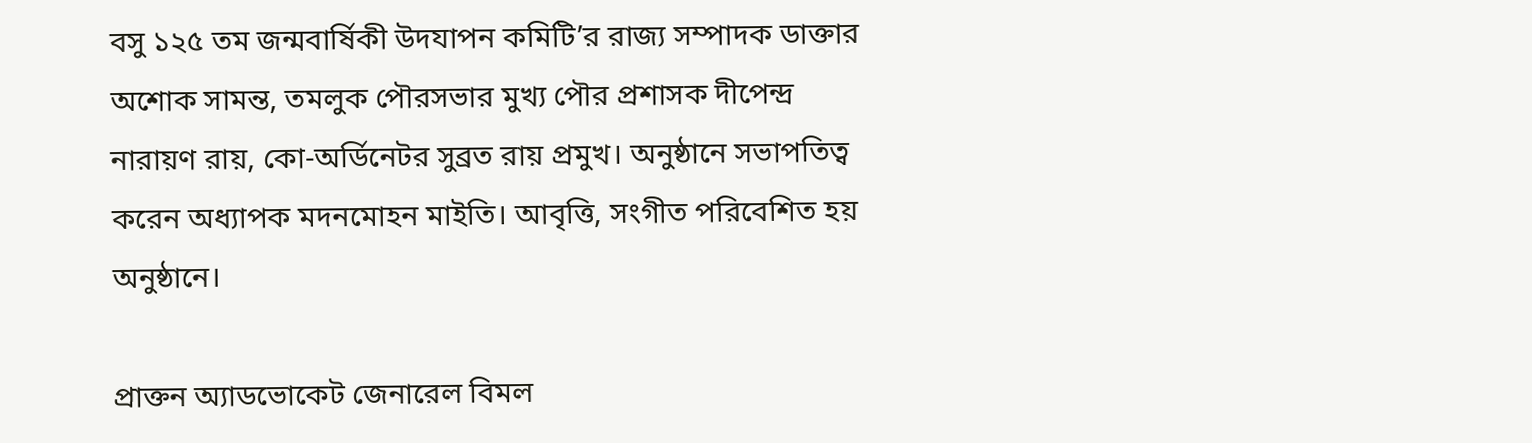বসু ১২৫ তম জন্মবার্ষিকী উদযাপন কমিটি’র রাজ্য সম্পাদক ডাক্তার অশোক সামন্ত, তমলুক পৌরসভার মুখ্য পৌর প্রশাসক দীপেন্দ্র নারায়ণ রায়, কো-অর্ডিনেটর সুব্রত রায় প্রমুখ। অনুষ্ঠানে সভাপতিত্ব করেন অধ্যাপক মদনমোহন মাইতি। আবৃত্তি, সংগীত পরিবেশিত হয় অনুষ্ঠানে।

প্রাক্তন অ্যাডভোকেট জেনারেল বিমল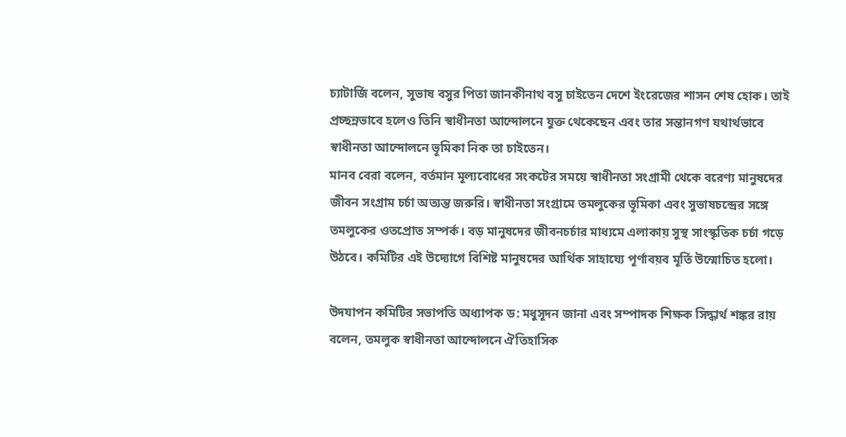চ্যাটার্জি বলেন, সুভাষ বসুর পিতা জানকীনাথ বসু চাইতেন দেশে ইংরেজের শাসন শেষ হোক। তাই প্রচ্ছন্নভাবে হলেও তিনি স্বাধীনতা আন্দোলনে যুক্ত থেকেছেন এবং তার সন্তানগণ যথার্থভাবে স্বাধীনতা আন্দোলনে ভূমিকা নিক তা চাইতেন।
মানব বেরা বলেন, বর্তমান মূল্যবোধের সংকটের সময়ে স্বাধীনতা সংগ্রামী থেকে বরেণ্য মানুষদের জীবন সংগ্রাম চর্চা অত্যন্ত জরুরি। স্বাধীনতা সংগ্রামে তমলুকের ভূমিকা এবং সুভাষচন্দ্রের সঙ্গে তমলুকের ওতপ্রোত সম্পর্ক। বড় মানুষদের জীবনচর্চার মাধ্যমে এলাকায় সুস্থ সাংস্কৃতিক চর্চা গড়ে উঠবে। কমিটির এই উদ্যোগে বিশিষ্ট মানুষদের আর্থিক সাহায্যে পূর্ণাবয়ব মূর্তি উন্মোচিত হলো।

উদযাপন কমিটির সভাপতি অধ্যাপক ড: মধুসূদন জানা এবং সম্পাদক শিক্ষক সিদ্ধার্থ শঙ্কর রায় বলেন, তমলুক স্বাধীনতা আন্দোলনে ঐতিহাসিক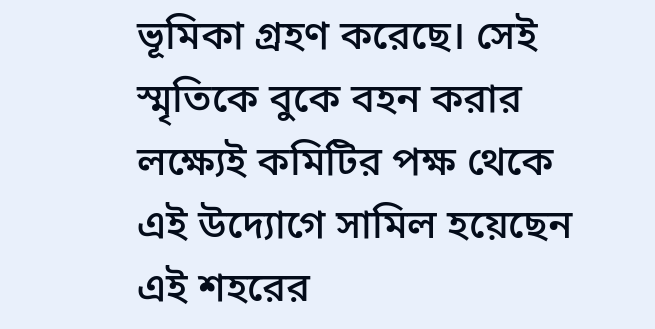ভূমিকা গ্রহণ করেছে। সেই স্মৃতিকে বুকে বহন করার লক্ষ্যেই কমিটির পক্ষ থেকে এই উদ্যোগে সামিল হয়েছেন এই শহরের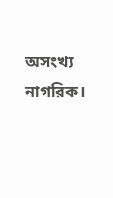অসংখ্য নাগরিক।